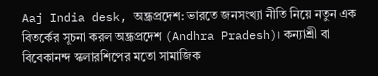Aaj India desk, অন্ধ্রপ্রদেশ: ভারতে জনসংখ্যা নীতি নিয়ে নতুন এক বিতর্কের সূচনা করল অন্ধ্রপ্রদেশ (Andhra Pradesh)। কন্যাশ্রী বা বিবেকানন্দ স্কলারশিপের মতো সামাজিক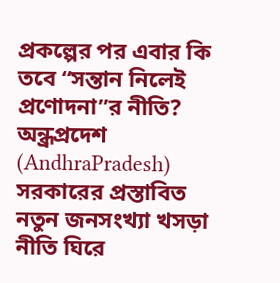প্রকল্পের পর এবার কি তবে “সন্তান নিলেই প্রণোদনা”র নীতি? অন্ধ্রপ্রদেশ (AndhraPradesh) সরকারের প্রস্তাবিত নতুন জনসংখ্যা খসড়া নীতি ঘিরে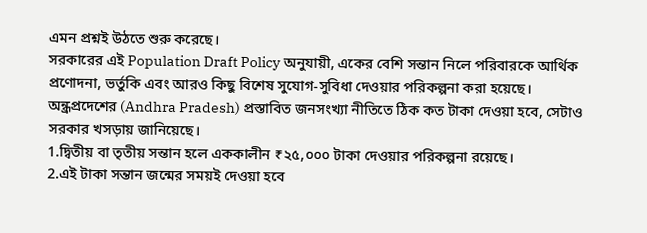এমন প্রশ্নই উঠতে শুরু করেছে।
সরকারের এই Population Draft Policy অনুযায়ী, একের বেশি সন্তান নিলে পরিবারকে আর্থিক প্রণোদনা, ভর্তুকি এবং আরও কিছু বিশেষ সুযোগ-সুবিধা দেওয়ার পরিকল্পনা করা হয়েছে।
অন্ধ্রপ্রদেশের (Andhra Pradesh) প্রস্তাবিত জনসংখ্যা নীতিতে ঠিক কত টাকা দেওয়া হবে, সেটাও সরকার খসড়ায় জানিয়েছে।
1.দ্বিতীয় বা তৃতীয় সন্তান হলে এককালীন ₹২৫,০০০ টাকা দেওয়ার পরিকল্পনা রয়েছে।
2.এই টাকা সন্তান জন্মের সময়ই দেওয়া হবে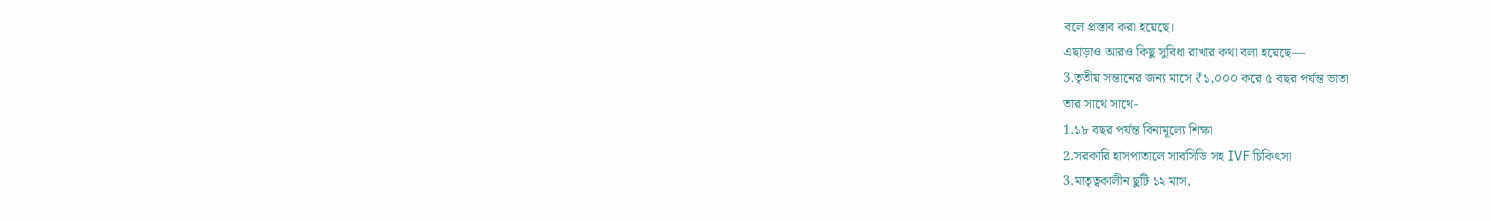বলে প্রস্তাব করা হয়েছে।
এছাড়াও আরও কিছু সুবিধা রাখার কথা বলা হয়েছে—
3.তৃতীয় সন্তানের জন্য মাসে ₹১,০০০ করে ৫ বছর পর্যন্ত ভাতা
তার সাথে সাথে-
1.১৮ বছর পর্যন্ত বিনামূল্যে শিক্ষা
2.সরকারি হাসপাতালে সাবসিডি সহ IVF চিকিৎসা
3.মাতৃত্বকালীন ছুটি ১২ মাস,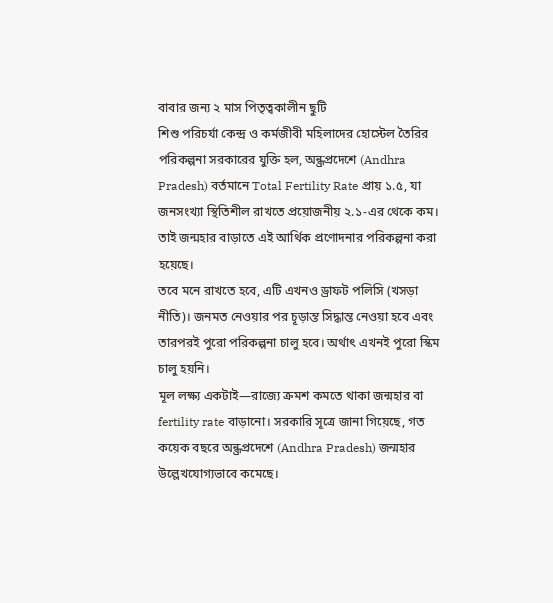বাবার জন্য ২ মাস পিতৃত্বকালীন ছুটি
শিশু পরিচর্যা কেন্দ্র ও কর্মজীবী মহিলাদের হোস্টেল তৈরির পরিকল্পনা সরকারের যুক্তি হল, অন্ধ্রপ্রদেশে (Andhra Pradesh) বর্তমানে Total Fertility Rate প্রায় ১.৫, যা জনসংখ্যা স্থিতিশীল রাখতে প্রয়োজনীয় ২.১-এর থেকে কম। তাই জন্মহার বাড়াতে এই আর্থিক প্রণোদনার পরিকল্পনা করা হয়েছে।
তবে মনে রাখতে হবে, এটি এখনও ড্রাফট পলিসি (খসড়া নীতি)। জনমত নেওয়ার পর চূড়ান্ত সিদ্ধান্ত নেওয়া হবে এবং তারপরই পুরো পরিকল্পনা চালু হবে। অর্থাৎ এখনই পুরো স্কিম চালু হয়নি।
মূল লক্ষ্য একটাই—রাজ্যে ক্রমশ কমতে থাকা জন্মহার বা fertility rate বাড়ানো। সরকারি সূত্রে জানা গিয়েছে, গত কয়েক বছরে অন্ধ্রপ্রদেশে (Andhra Pradesh) জন্মহার উল্লেখযোগ্যভাবে কমেছে।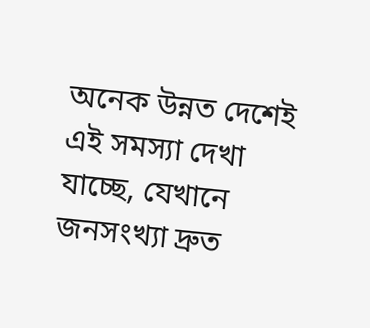অনেক উন্নত দেশেই এই সমস্যা দেখা যাচ্ছে, যেখানে জনসংখ্যা দ্রুত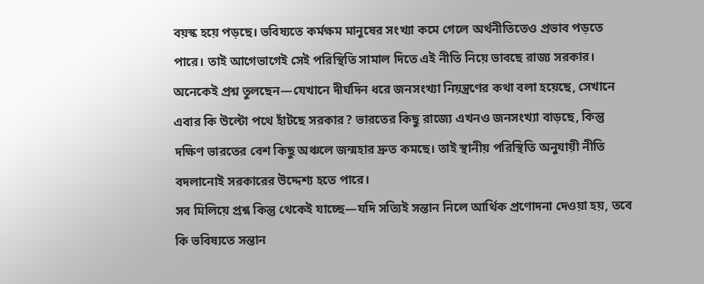বয়স্ক হয়ে পড়ছে। ভবিষ্যতে কর্মক্ষম মানুষের সংখ্যা কমে গেলে অর্থনীতিতেও প্রভাব পড়তে পারে। তাই আগেভাগেই সেই পরিস্থিতি সামাল দিতে এই নীতি নিয়ে ভাবছে রাজ্য সরকার।
অনেকেই প্রশ্ন তুলছেন—যেখানে দীর্ঘদিন ধরে জনসংখ্যা নিয়ন্ত্রণের কথা বলা হয়েছে, সেখানে এবার কি উল্টো পথে হাঁটছে সরকার? ভারতের কিছু রাজ্যে এখনও জনসংখ্যা বাড়ছে, কিন্তু দক্ষিণ ভারতের বেশ কিছু অঞ্চলে জন্মহার দ্রুত কমছে। তাই স্থানীয় পরিস্থিতি অনুযায়ী নীতি বদলানোই সরকারের উদ্দেশ্য হতে পারে।
সব মিলিয়ে প্রশ্ন কিন্তু থেকেই যাচ্ছে—যদি সত্যিই সন্তান নিলে আর্থিক প্রণোদনা দেওয়া হয়, তবে কি ভবিষ্যতে সন্তান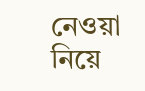নেওয়া নিয়ে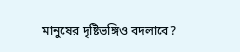মানুষের দৃষ্টিভঙ্গিও বদলাবে?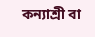কন্যাশ্রী বা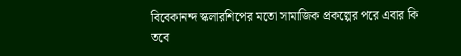বিবেকানন্দ স্কলারশিপের মতো সামাজিক প্রকল্পের পরে এবার কি তবে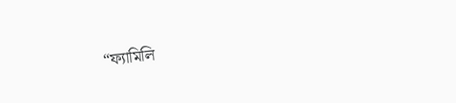“ফ্যামিলি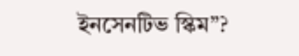ইনসেনটিভ স্কিম”?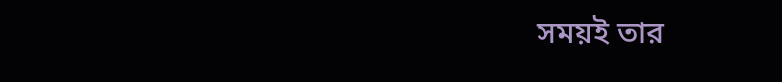সময়ই তার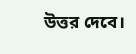উত্তর দেবে।